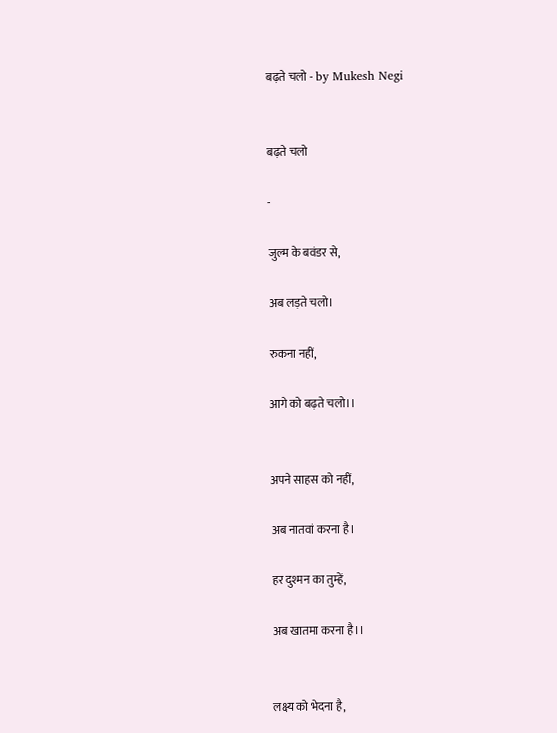बढ़ते चलो - by Mukesh Negi


बढ़ते चलो

-

जुल्म के बवंडर से,

अब लड़ते चलो।

रुकना नहीं,

आगे को बढ़ते चलो।।


अपने साहस को नहीं,

अब नातवां करना है।

हर दुश्मन का तुम्हें,

अब खातमा करना है‌।।


लक्ष्य को भेदना है,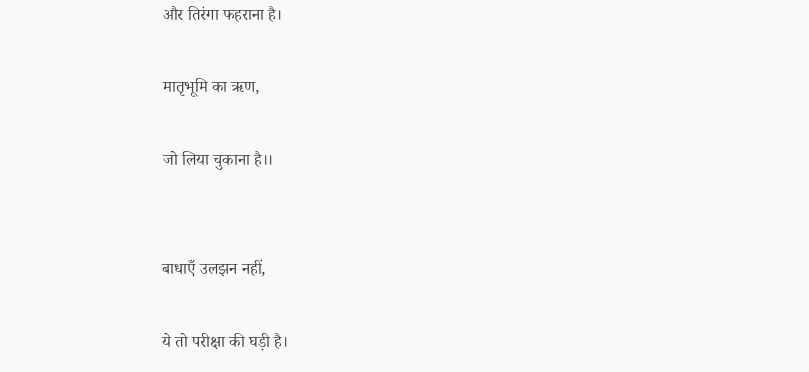और तिरंगा फहराना है।

मातृभूमि का ऋण,

जो लिया चुकाना है।।


बाधाएँ उलझन नहीं,

ये तो परीक्षा की घड़ी है।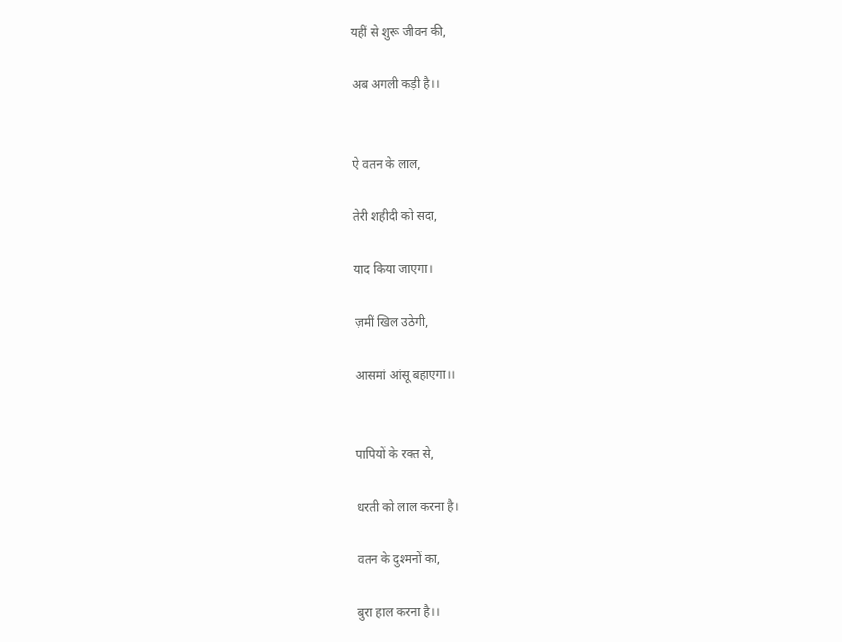यहीं से शुरू जीवन की,

अब अगली कड़ी है।।


ऐ वतन के लाल,

तेरी शहीदी को सदा,

याद किया जाएगा।

ज़मीं खिल उठेगी,

आसमां आंसू बहाएगा।।


पापियों के रक्त से,

धरती को लाल करना है।

वतन के दुश्मनों का,

बुरा हाल करना है।।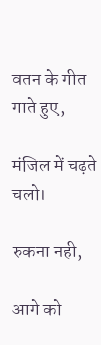वतन के गीत गाते हुए,

मंजिल में चढ़ते चलो।

रुकना नही,

आगे को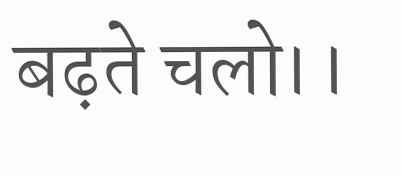बढ़ते चलो।।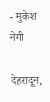- मुकेश नेगी

देहरादून,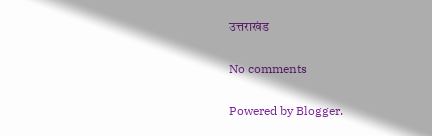उत्तराखंड

No comments

Powered by Blogger.